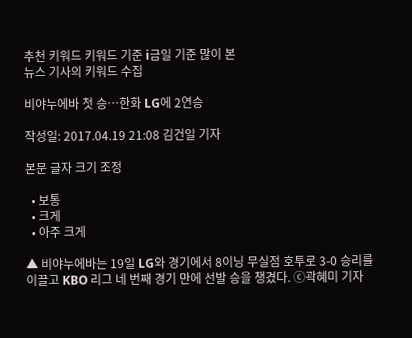추천 키워드 키워드 기준 i금일 기준 많이 본
뉴스 기사의 키워드 수집

비야누에바 첫 승…한화 LG에 2연승

작성일: 2017.04.19 21:08 김건일 기자

본문 글자 크기 조정

  • 보통
  • 크게
  • 아주 크게

▲ 비야누에바는 19일 LG와 경기에서 8이닝 무실점 호투로 3-0 승리를 이끌고 KBO 리그 네 번째 경기 만에 선발 승을 챙겼다. ⓒ곽혜미 기자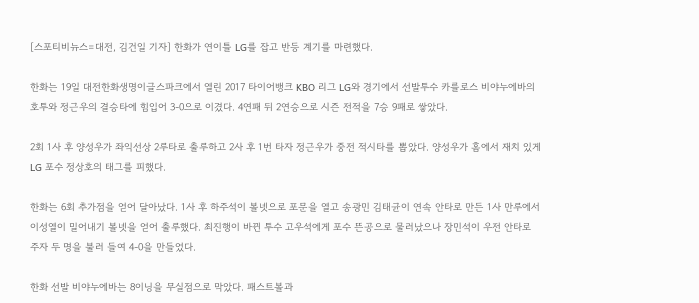[스포티비뉴스=대전, 김건일 기자] 한화가 연이틀 LG를 잡고 반등 계기를 마련했다.

한화는 19일 대전한화생명이글스파크에서 열린 2017 타이어뱅크 KBO 리그 LG와 경기에서 선발투수 카를로스 비야누에바의 호투와 정근우의 결승타에 힘입어 3-0으로 이겼다. 4연패 뒤 2연승으로 시즌 전적을 7승 9패로 쌓았다.

2회 1사 후 양성우가 좌익선상 2루타로 출루하고 2사 후 1번 타자 정근우가 중전 적시타를 뽑았다. 양성우가 홈에서 재치 있게 LG 포수 정상호의 태그를 피했다.

한화는 6회 추가점을 얻어 달아났다. 1사 후 하주석이 볼넷으로 포문을 열고 송광민 김태균이 연속 안타로 만든 1사 만루에서 이성열이 밀어내기 볼넷을 얻어 출루했다. 최진행이 바뀐 투수 고우석에게 포수 뜬공으로 물러났으나 장민석이 우전 안타로 주자 두 명을 불러 들여 4-0을 만들었다.

한화 선발 비야누에바는 8이닝을 무실점으로 막았다. 패스트볼과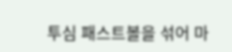투심 패스트볼을 섞어 마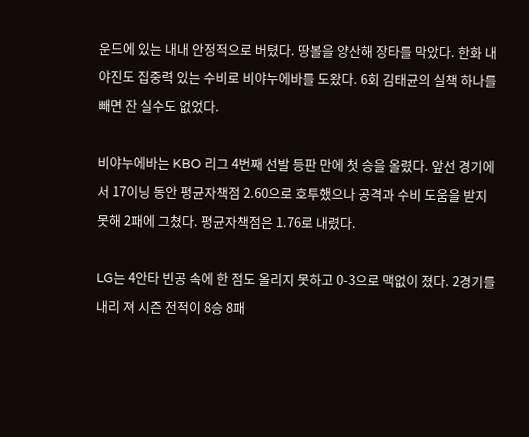운드에 있는 내내 안정적으로 버텼다. 땅볼을 양산해 장타를 막았다. 한화 내야진도 집중력 있는 수비로 비야누에바를 도왔다. 6회 김태균의 실책 하나를 빼면 잔 실수도 없었다.

비야누에바는 KBO 리그 4번째 선발 등판 만에 첫 승을 올렸다. 앞선 경기에서 17이닝 동안 평균자책점 2.60으로 호투했으나 공격과 수비 도움을 받지 못해 2패에 그쳤다. 평균자책점은 1.76로 내렸다.

LG는 4안타 빈공 속에 한 점도 올리지 못하고 0-3으로 맥없이 졌다. 2경기를 내리 져 시즌 전적이 8승 8패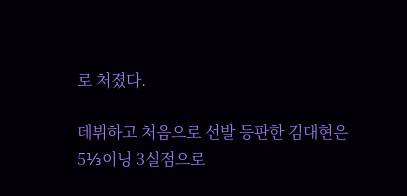로 처졌다.

데뷔하고 처음으로 선발 등판한 김대현은 5⅓이닝 3실점으로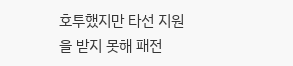호투했지만 타선 지원을 받지 못해 패전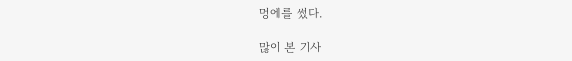멍에를 썼다.

많이 본 기사